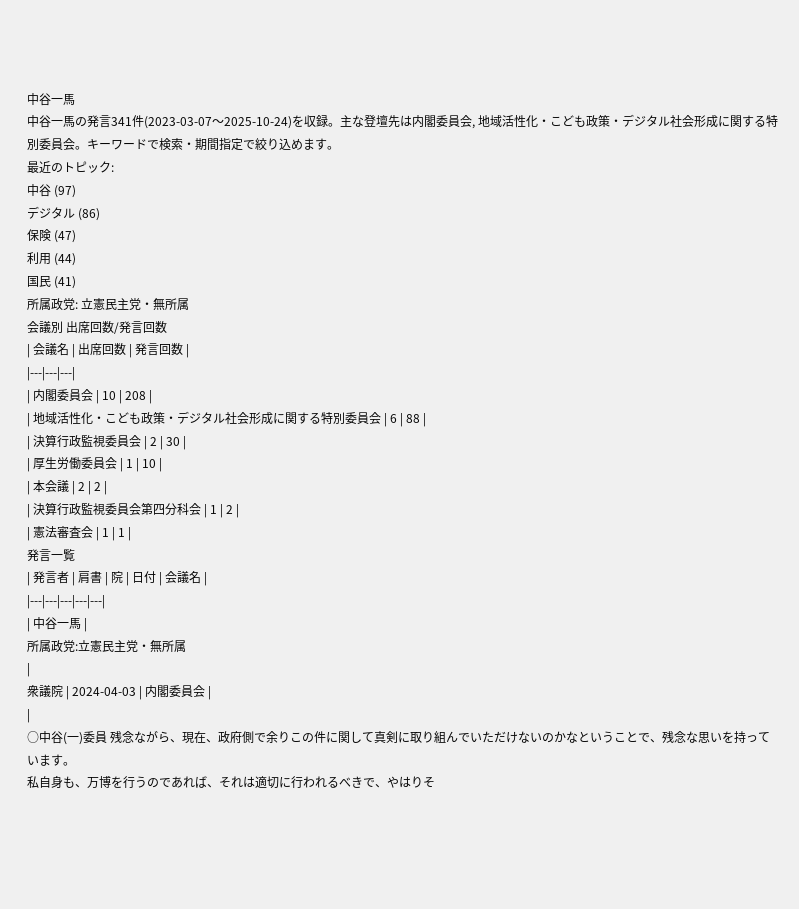中谷一馬
中谷一馬の発言341件(2023-03-07〜2025-10-24)を収録。主な登壇先は内閣委員会, 地域活性化・こども政策・デジタル社会形成に関する特別委員会。キーワードで検索・期間指定で絞り込めます。
最近のトピック:
中谷 (97)
デジタル (86)
保険 (47)
利用 (44)
国民 (41)
所属政党: 立憲民主党・無所属
会議別 出席回数/発言回数
| 会議名 | 出席回数 | 発言回数 |
|---|---|---|
| 内閣委員会 | 10 | 208 |
| 地域活性化・こども政策・デジタル社会形成に関する特別委員会 | 6 | 88 |
| 決算行政監視委員会 | 2 | 30 |
| 厚生労働委員会 | 1 | 10 |
| 本会議 | 2 | 2 |
| 決算行政監視委員会第四分科会 | 1 | 2 |
| 憲法審査会 | 1 | 1 |
発言一覧
| 発言者 | 肩書 | 院 | 日付 | 会議名 |
|---|---|---|---|---|
| 中谷一馬 |
所属政党:立憲民主党・無所属
|
衆議院 | 2024-04-03 | 内閣委員会 |
|
○中谷(一)委員 残念ながら、現在、政府側で余りこの件に関して真剣に取り組んでいただけないのかなということで、残念な思いを持っています。
私自身も、万博を行うのであれば、それは適切に行われるべきで、やはりそ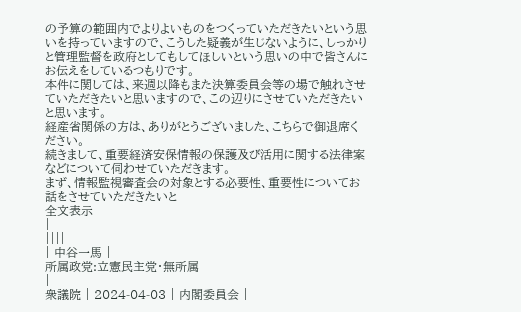の予算の範囲内でよりよいものをつくっていただきたいという思いを持っていますので、こうした疑義が生じないように、しっかりと管理監督を政府としてもしてほしいという思いの中で皆さんにお伝えをしているつもりです。
本件に関しては、来週以降もまた決算委員会等の場で触れさせていただきたいと思いますので、この辺りにさせていただきたいと思います。
経産省関係の方は、ありがとうございました、こちらで御退席ください。
続きまして、重要経済安保情報の保護及び活用に関する法律案などについて伺わせていただきます。
まず、情報監視審査会の対象とする必要性、重要性についてお話をさせていただきたいと
全文表示
|
||||
| 中谷一馬 |
所属政党:立憲民主党・無所属
|
衆議院 | 2024-04-03 | 内閣委員会 |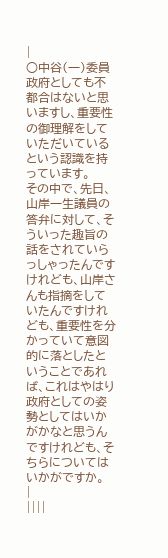|
○中谷(一)委員 政府としても不都合はないと思いますし、重要性の御理解をしていただいているという認識を持っています。
その中で、先日、山岸一生議員の答弁に対して、そういった趣旨の話をされていらっしゃったんですけれども、山岸さんも指摘をしていたんですけれども、重要性を分かっていて意図的に落としたということであれば、これはやはり政府としての姿勢としてはいかがかなと思うんですけれども、そちらについてはいかがですか。
|
||||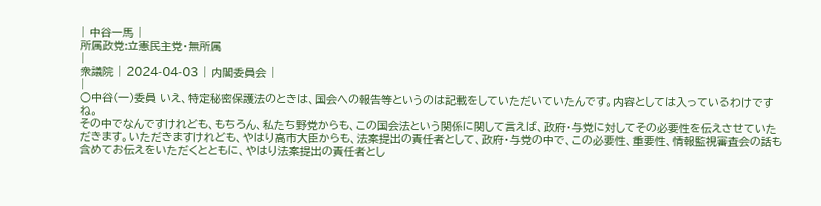| 中谷一馬 |
所属政党:立憲民主党・無所属
|
衆議院 | 2024-04-03 | 内閣委員会 |
|
○中谷(一)委員 いえ、特定秘密保護法のときは、国会への報告等というのは記載をしていただいていたんです。内容としては入っているわけですね。
その中でなんですけれども、もちろん、私たち野党からも、この国会法という関係に関して言えば、政府・与党に対してその必要性を伝えさせていただきます。いただきますけれども、やはり高市大臣からも、法案提出の責任者として、政府・与党の中で、この必要性、重要性、情報監視審査会の話も含めてお伝えをいただくとともに、やはり法案提出の責任者とし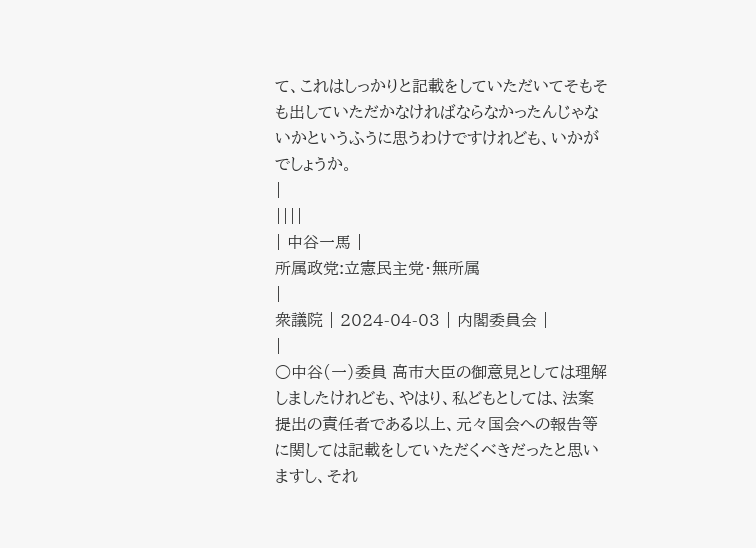て、これはしっかりと記載をしていただいてそもそも出していただかなければならなかったんじゃないかというふうに思うわけですけれども、いかがでしょうか。
|
||||
| 中谷一馬 |
所属政党:立憲民主党・無所属
|
衆議院 | 2024-04-03 | 内閣委員会 |
|
○中谷(一)委員 高市大臣の御意見としては理解しましたけれども、やはり、私どもとしては、法案提出の責任者である以上、元々国会への報告等に関しては記載をしていただくべきだったと思いますし、それ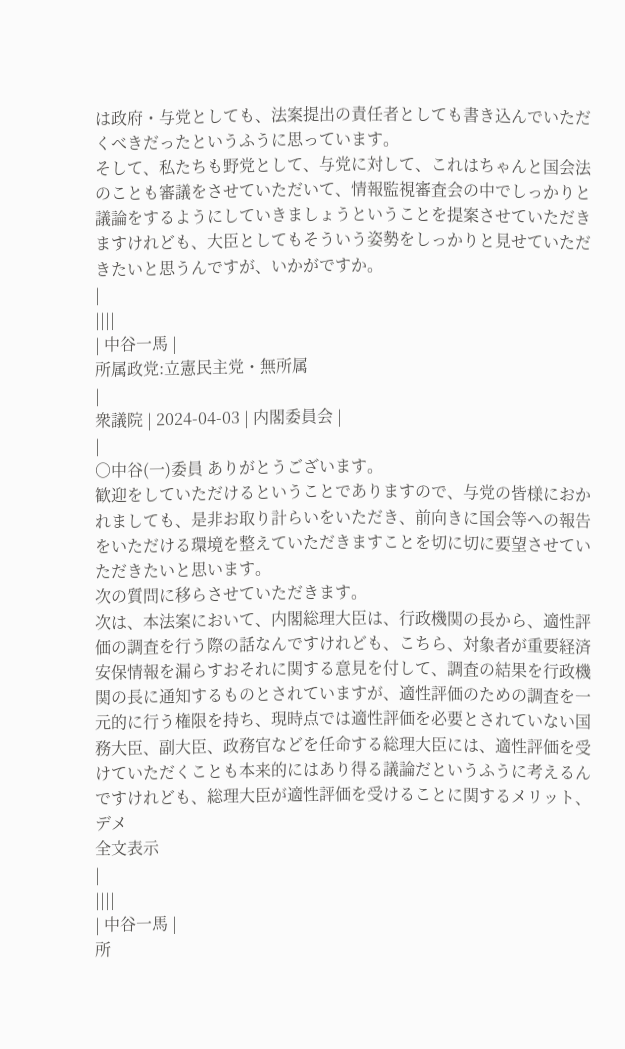は政府・与党としても、法案提出の責任者としても書き込んでいただくべきだったというふうに思っています。
そして、私たちも野党として、与党に対して、これはちゃんと国会法のことも審議をさせていただいて、情報監視審査会の中でしっかりと議論をするようにしていきましょうということを提案させていただきますけれども、大臣としてもそういう姿勢をしっかりと見せていただきたいと思うんですが、いかがですか。
|
||||
| 中谷一馬 |
所属政党:立憲民主党・無所属
|
衆議院 | 2024-04-03 | 内閣委員会 |
|
○中谷(一)委員 ありがとうございます。
歓迎をしていただけるということでありますので、与党の皆様におかれましても、是非お取り計らいをいただき、前向きに国会等への報告をいただける環境を整えていただきますことを切に切に要望させていただきたいと思います。
次の質問に移らさせていただきます。
次は、本法案において、内閣総理大臣は、行政機関の長から、適性評価の調査を行う際の話なんですけれども、こちら、対象者が重要経済安保情報を漏らすおそれに関する意見を付して、調査の結果を行政機関の長に通知するものとされていますが、適性評価のための調査を一元的に行う権限を持ち、現時点では適性評価を必要とされていない国務大臣、副大臣、政務官などを任命する総理大臣には、適性評価を受けていただくことも本来的にはあり得る議論だというふうに考えるんですけれども、総理大臣が適性評価を受けることに関するメリット、デメ
全文表示
|
||||
| 中谷一馬 |
所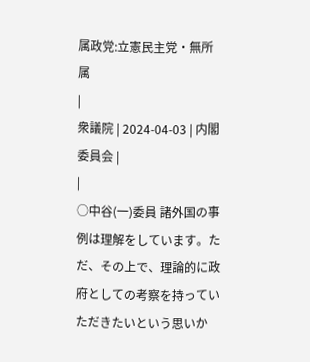属政党:立憲民主党・無所属
|
衆議院 | 2024-04-03 | 内閣委員会 |
|
○中谷(一)委員 諸外国の事例は理解をしています。ただ、その上で、理論的に政府としての考察を持っていただきたいという思いか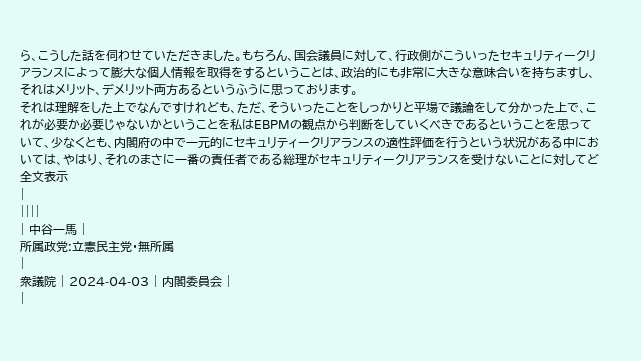ら、こうした話を伺わせていただきました。もちろん、国会議員に対して、行政側がこういったセキュリティークリアランスによって膨大な個人情報を取得をするということは、政治的にも非常に大きな意味合いを持ちますし、それはメリット、デメリット両方あるというふうに思っております。
それは理解をした上でなんですけれども、ただ、そういったことをしっかりと平場で議論をして分かった上で、これが必要か必要じゃないかということを私はEBPMの観点から判断をしていくべきであるということを思っていて、少なくとも、内閣府の中で一元的にセキュリティークリアランスの適性評価を行うという状況がある中においては、やはり、それのまさに一番の責任者である総理がセキュリティークリアランスを受けないことに対してど
全文表示
|
||||
| 中谷一馬 |
所属政党:立憲民主党・無所属
|
衆議院 | 2024-04-03 | 内閣委員会 |
|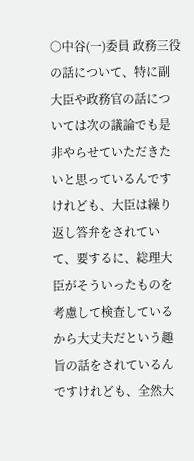○中谷(一)委員 政務三役の話について、特に副大臣や政務官の話については次の議論でも是非やらせていただきたいと思っているんですけれども、大臣は繰り返し答弁をされていて、要するに、総理大臣がそういったものを考慮して検査しているから大丈夫だという趣旨の話をされているんですけれども、全然大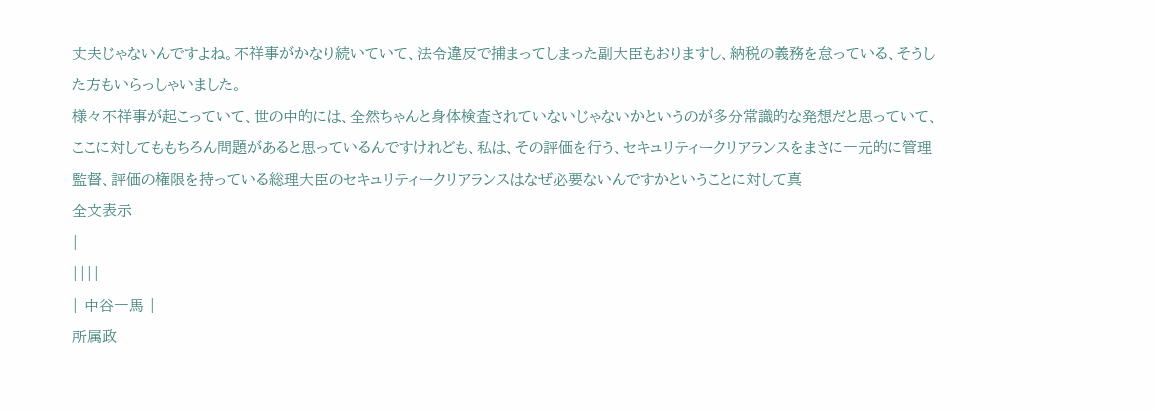丈夫じゃないんですよね。不祥事がかなり続いていて、法令違反で捕まってしまった副大臣もおりますし、納税の義務を怠っている、そうした方もいらっしゃいました。
様々不祥事が起こっていて、世の中的には、全然ちゃんと身体検査されていないじゃないかというのが多分常識的な発想だと思っていて、ここに対してももちろん問題があると思っているんですけれども、私は、その評価を行う、セキュリティークリアランスをまさに一元的に管理監督、評価の権限を持っている総理大臣のセキュリティークリアランスはなぜ必要ないんですかということに対して真
全文表示
|
||||
| 中谷一馬 |
所属政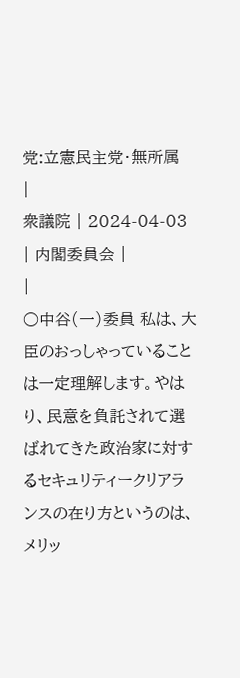党:立憲民主党・無所属
|
衆議院 | 2024-04-03 | 内閣委員会 |
|
○中谷(一)委員 私は、大臣のおっしゃっていることは一定理解します。やはり、民意を負託されて選ばれてきた政治家に対するセキュリティークリアランスの在り方というのは、メリッ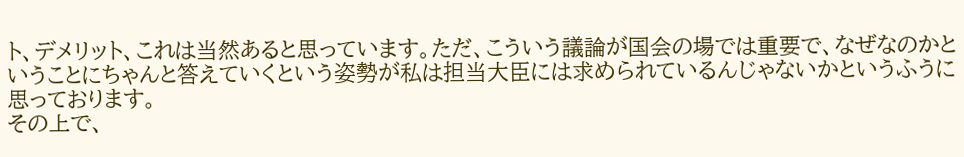ト、デメリット、これは当然あると思っています。ただ、こういう議論が国会の場では重要で、なぜなのかということにちゃんと答えていくという姿勢が私は担当大臣には求められているんじゃないかというふうに思っております。
その上で、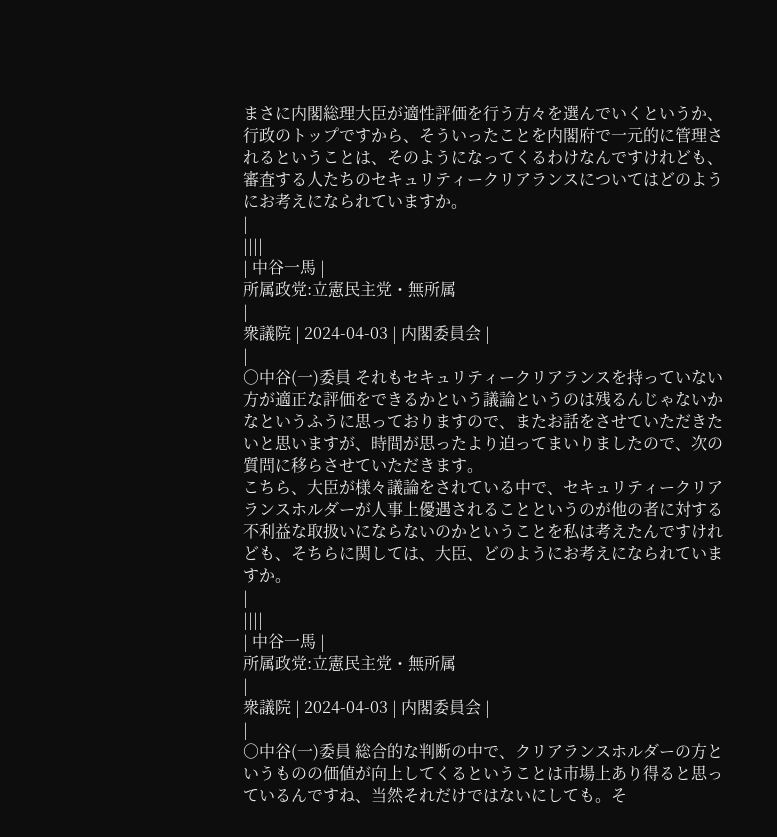まさに内閣総理大臣が適性評価を行う方々を選んでいくというか、行政のトップですから、そういったことを内閣府で一元的に管理されるということは、そのようになってくるわけなんですけれども、審査する人たちのセキュリティークリアランスについてはどのようにお考えになられていますか。
|
||||
| 中谷一馬 |
所属政党:立憲民主党・無所属
|
衆議院 | 2024-04-03 | 内閣委員会 |
|
○中谷(一)委員 それもセキュリティークリアランスを持っていない方が適正な評価をできるかという議論というのは残るんじゃないかなというふうに思っておりますので、またお話をさせていただきたいと思いますが、時間が思ったより迫ってまいりましたので、次の質問に移らさせていただきます。
こちら、大臣が様々議論をされている中で、セキュリティークリアランスホルダーが人事上優遇されることというのが他の者に対する不利益な取扱いにならないのかということを私は考えたんですけれども、そちらに関しては、大臣、どのようにお考えになられていますか。
|
||||
| 中谷一馬 |
所属政党:立憲民主党・無所属
|
衆議院 | 2024-04-03 | 内閣委員会 |
|
○中谷(一)委員 総合的な判断の中で、クリアランスホルダーの方というものの価値が向上してくるということは市場上あり得ると思っているんですね、当然それだけではないにしても。そ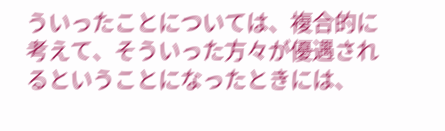ういったことについては、複合的に考えて、そういった方々が優遇されるということになったときには、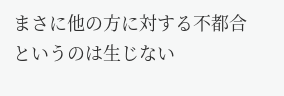まさに他の方に対する不都合というのは生じない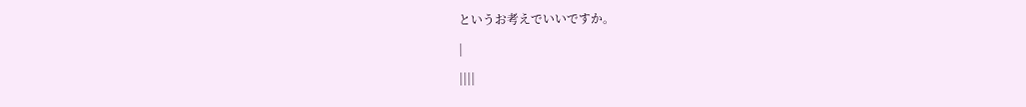というお考えでいいですか。
|
||||